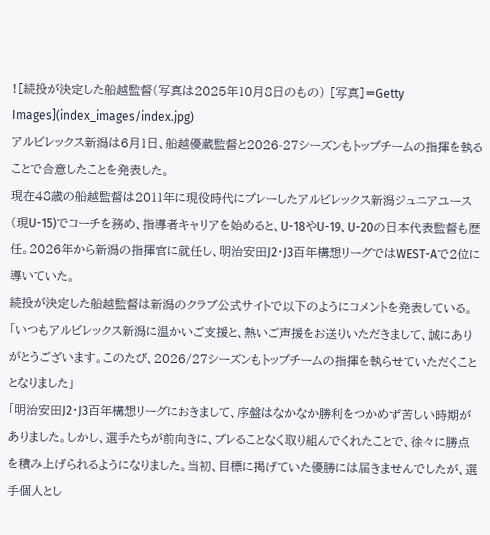![続投が決定した船越監督(写真は2025年10月8日のもの) [写真]=Getty Images](index_images/index.jpg)
アルビレックス新潟は6月1日、船越優蔵監督と2026-27シーズンもトップチームの指揮を執ることで合意したことを発表した。
現在48歳の船越監督は2011年に現役時代にプレーしたアルビレックス新潟ジュニアユース(現U-15)でコーチを務め、指導者キャリアを始めると、U-18やU-19、U-20の日本代表監督も歴任。2026年から新潟の指揮官に就任し、明治安田J2・J3百年構想リーグではWEST-Aで2位に導いていた。
続投が決定した船越監督は新潟のクラブ公式サイトで以下のようにコメントを発表している。
「いつもアルビレックス新潟に温かいご支援と、熱いご声援をお送りいただきまして、誠にありがとうございます。このたび、2026/27シーズンもトップチームの指揮を執らせていただくこととなりました」
「明治安田J2・J3百年構想リーグにおきまして、序盤はなかなか勝利をつかめず苦しい時期がありました。しかし、選手たちが前向きに、ブレることなく取り組んでくれたことで、徐々に勝点を積み上げられるようになりました。当初、目標に掲げていた優勝には届きませんでしたが、選手個人とし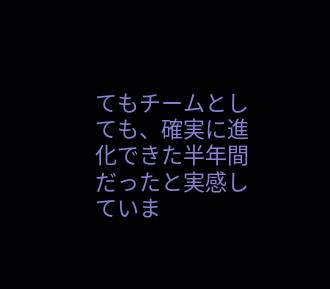てもチームとしても、確実に進化できた半年間だったと実感していま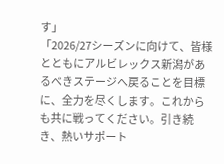す」
「2026/27シーズンに向けて、皆様とともにアルビレックス新潟があるべきステージへ戻ることを目標に、全力を尽くします。これからも共に戦ってください。引き続き、熱いサポート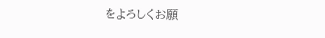をよろしくお願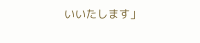いいたします」